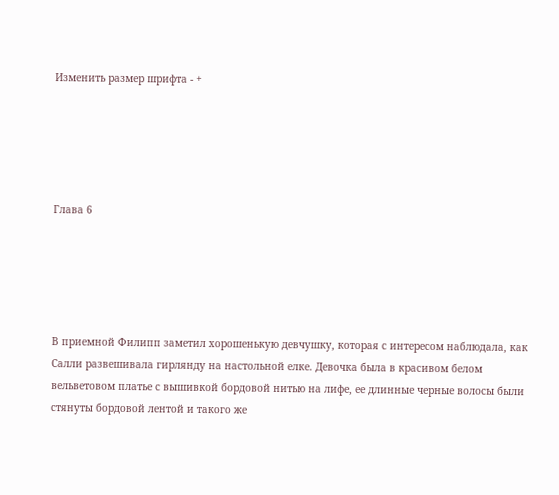Изменить размер шрифта - +





Глава 6





В приемной Филипп заметил хорошенькую девчушку, которая с интересом наблюдала, как Салли развешивала гирлянду на настольной елке. Девочка была в красивом белом вельветовом платье с вышивкой бордовой нитью на лифе, ее длинные черные волосы были стянуты бордовой лентой и такого же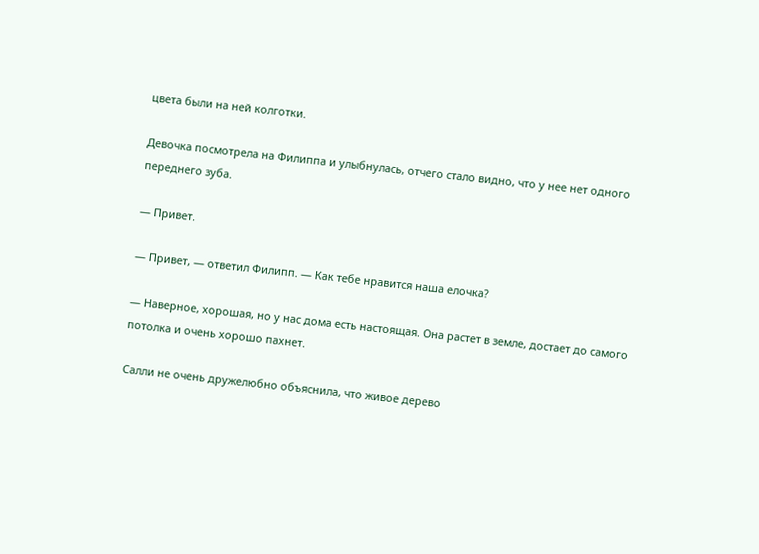цвета были на ней колготки.

Девочка посмотрела на Филиппа и улыбнулась, отчего стало видно, что у нее нет одного переднего зуба.

— Привет.

— Привет, — ответил Филипп. — Как тебе нравится наша елочка?

— Наверное, хорошая, но у нас дома есть настоящая. Она растет в земле, достает до самого потолка и очень хорошо пахнет.

Салли не очень дружелюбно объяснила, что живое дерево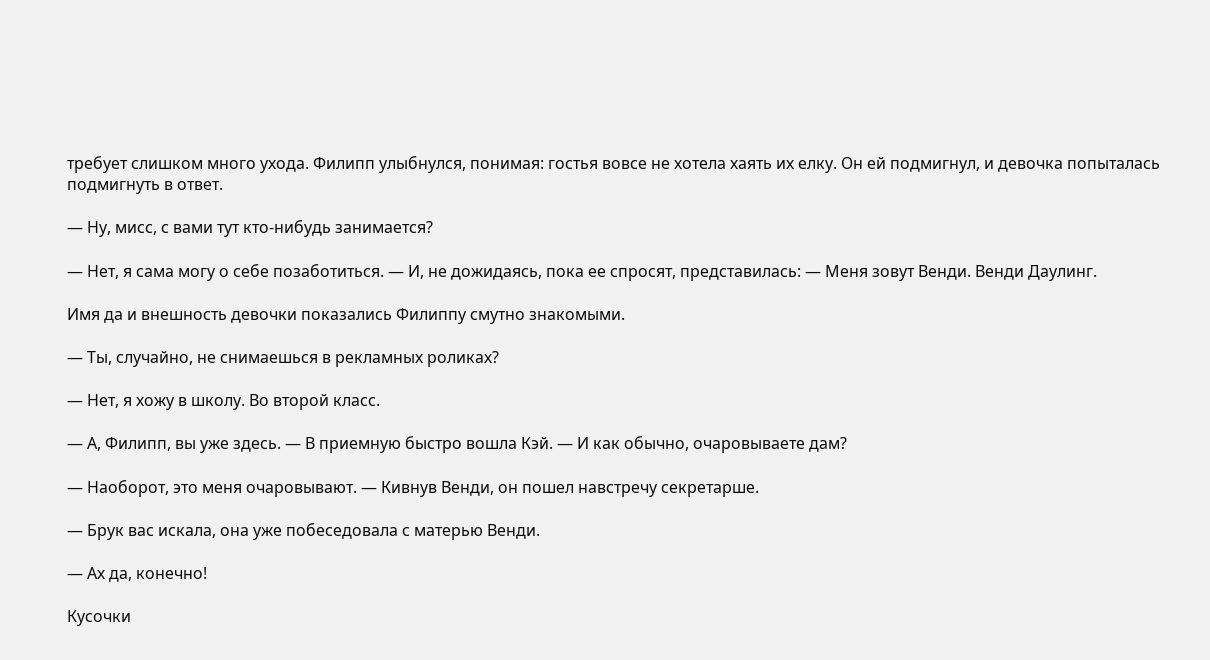требует слишком много ухода. Филипп улыбнулся, понимая: гостья вовсе не хотела хаять их елку. Он ей подмигнул, и девочка попыталась подмигнуть в ответ.

— Ну, мисс, с вами тут кто-нибудь занимается?

— Нет, я сама могу о себе позаботиться. — И, не дожидаясь, пока ее спросят, представилась: — Меня зовут Венди. Венди Даулинг.

Имя да и внешность девочки показались Филиппу смутно знакомыми.

— Ты, случайно, не снимаешься в рекламных роликах?

— Нет, я хожу в школу. Во второй класс.

— А, Филипп, вы уже здесь. — В приемную быстро вошла Кэй. — И как обычно, очаровываете дам?

— Наоборот, это меня очаровывают. — Кивнув Венди, он пошел навстречу секретарше.

— Брук вас искала, она уже побеседовала с матерью Венди.

— Ах да, конечно!

Кусочки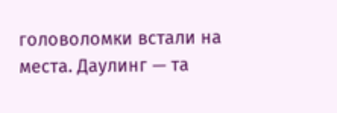головоломки встали на места. Даулинг — та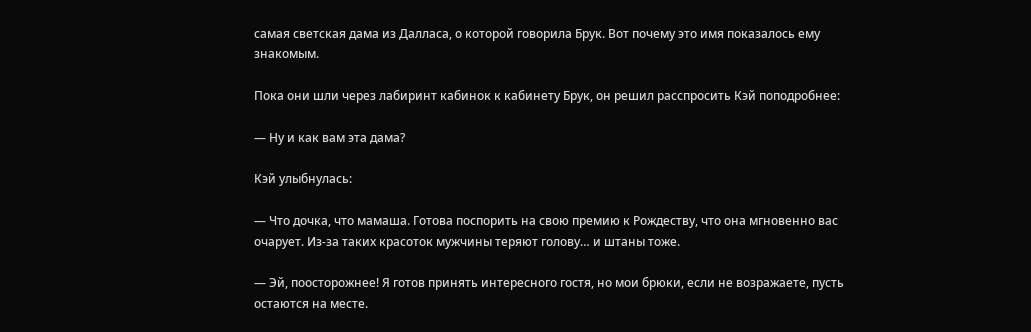самая светская дама из Далласа, о которой говорила Брук. Вот почему это имя показалось ему знакомым.

Пока они шли через лабиринт кабинок к кабинету Брук, он решил расспросить Кэй поподробнее:

— Ну и как вам эта дама?

Кэй улыбнулась:

— Что дочка, что мамаша. Готова поспорить на свою премию к Рождеству, что она мгновенно вас очарует. Из-за таких красоток мужчины теряют голову… и штаны тоже.

— Эй, поосторожнее! Я готов принять интересного гостя, но мои брюки, если не возражаете, пусть остаются на месте.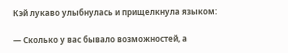Кэй лукаво улыбнулась и прищелкнула языком:

— Сколько у вас бывало возможностей, а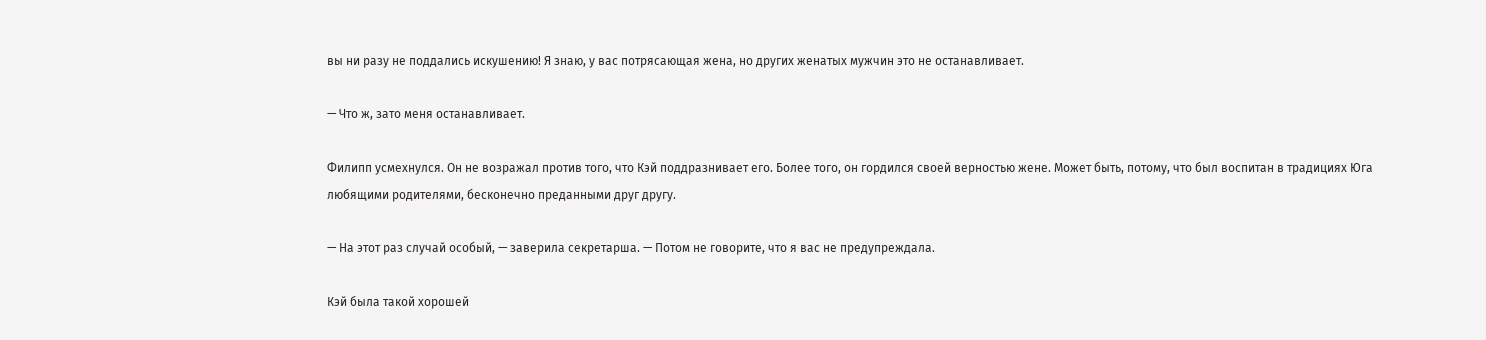вы ни разу не поддались искушению! Я знаю, у вас потрясающая жена, но других женатых мужчин это не останавливает.

— Что ж, зато меня останавливает.

Филипп усмехнулся. Он не возражал против того, что Кэй поддразнивает его. Более того, он гордился своей верностью жене. Может быть, потому, что был воспитан в традициях Юга любящими родителями, бесконечно преданными друг другу.

— На этот раз случай особый, — заверила секретарша. — Потом не говорите, что я вас не предупреждала.

Кэй была такой хорошей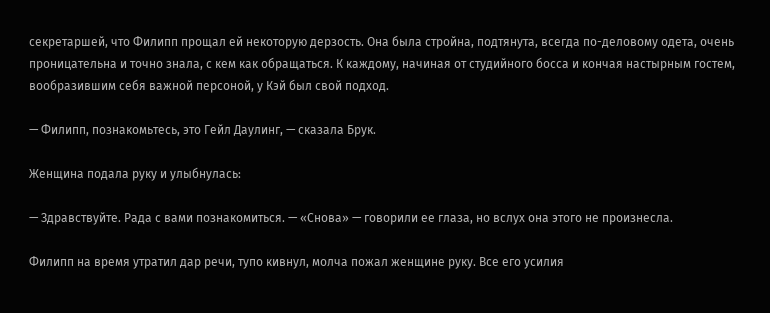секретаршей, что Филипп прощал ей некоторую дерзость. Она была стройна, подтянута, всегда по-деловому одета, очень проницательна и точно знала, с кем как обращаться. К каждому, начиная от студийного босса и кончая настырным гостем, вообразившим себя важной персоной, у Кэй был свой подход.

— Филипп, познакомьтесь, это Гейл Даулинг, — сказала Брук.

Женщина подала руку и улыбнулась:

— Здравствуйте. Рада с вами познакомиться. — «Снова» — говорили ее глаза, но вслух она этого не произнесла.

Филипп на время утратил дар речи, тупо кивнул, молча пожал женщине руку. Все его усилия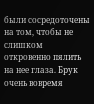были сосредоточены на том, чтобы не слишком откровенно пялить на нее глаза. Брук очень вовремя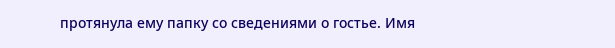протянула ему папку со сведениями о гостье. Имя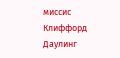миссис Клиффорд Даулинг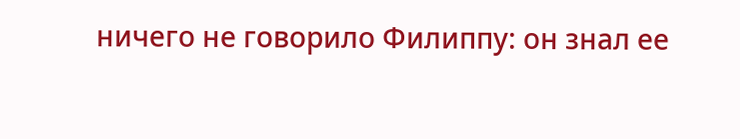ничего не говорило Филиппу: он знал ее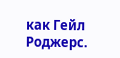как Гейл Роджерс.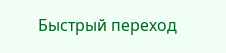Быстрый переход